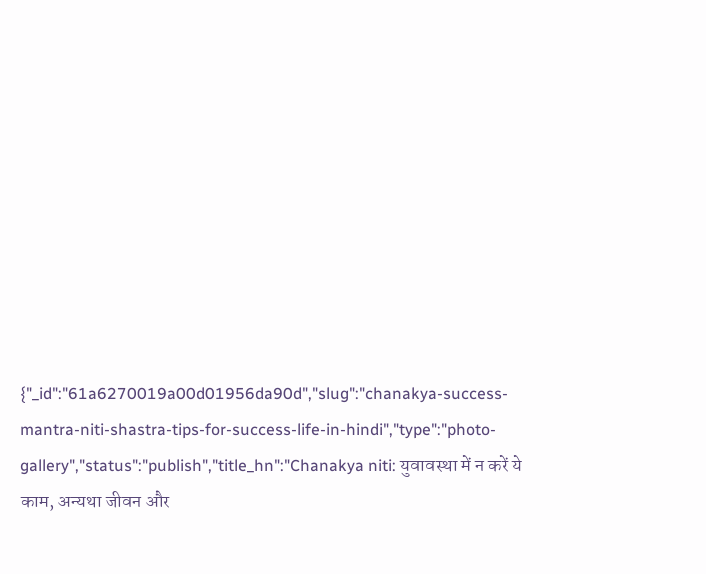{"_id":"61a6270019a00d01956da90d","slug":"chanakya-success-mantra-niti-shastra-tips-for-success-life-in-hindi","type":"photo-gallery","status":"publish","title_hn":"Chanakya niti: युवावस्था में न करें ये काम, अन्यथा जीवन और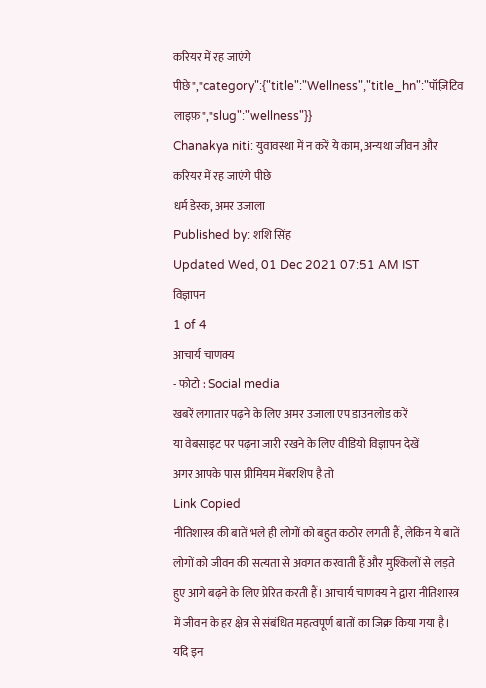करियर में रह जाएंगे पीछे","category":{"title":"Wellness","title_hn":"पॉज़िटिव लाइफ़","slug":"wellness"}}
Chanakya niti: युवावस्था में न करें ये काम, अन्यथा जीवन और करियर में रह जाएंगे पीछे
धर्म डेस्क, अमर उजाला
Published by: शशि सिंह
Updated Wed, 01 Dec 2021 07:51 AM IST
विज्ञापन
1 of 4
आचार्य चाणक्य
- फोटो : Social media
खबरें लगातार पढ़ने के लिए अमर उजाला एप डाउनलोड करें
या वेबसाइट पर पढ़ना जारी रखने के लिए वीडियो विज्ञापन देखें
अगर आपके पास प्रीमियम मेंबरशिप है तो
Link Copied
नीतिशास्त्र की बातें भले ही लोगों को बहुत कठोर लगती हैं, लेकिन ये बातें लोगों को जीवन की सत्यता से अवगत करवाती हैं और मुश्किलों से लड़ते हुए आगे बढ़ने के लिए प्रेरित करती हैं। आचार्य चाणक्य ने द्वारा नीतिशास्त्र में जीवन के हर क्षेत्र से संबंधित महत्वपूर्ण बातों का जिक्र किया गया है। यदि इन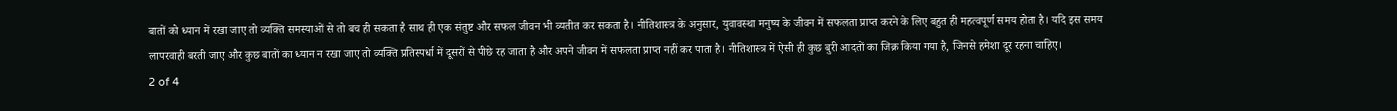बातों को ध्यान में रखा जाए तो व्यक्ति समस्याओं से तो बच ही सकता है साथ ही एक संतुष्ट और सफल जीवन भी व्यतीत कर सकता है। नीतिशास्त्र के अनुसार, युवावस्था मनुष्य के जीवन में सफलता प्राप्त करने के लिए बहुत ही महत्वपूर्ण समय होता है। यदि इस समय लापरवाही बरती जाए और कुछ बातों का ध्यान न रखा जाए तो व्यक्ति प्रतिस्पर्धा में दूसरों से पीछे रह जाता है और अपने जीवन में सफलता प्राप्त नहीं कर पाता है। नीतिशास्त्र में ऐसी ही कुछ बुरी आदतों का जिक्र किया गया है, जिनसे हमेशा दूर रहना चाहिए।
2 of 4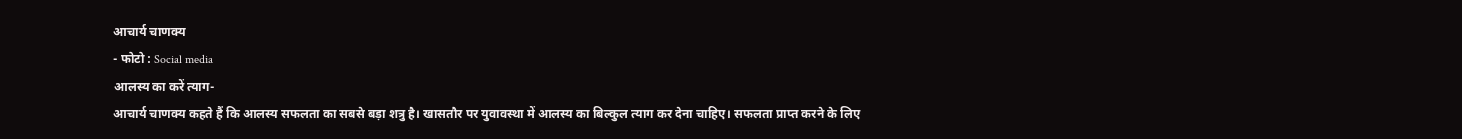आचार्य चाणक्य
- फोटो : Social media
आलस्य का करें त्याग-
आचार्य चाणक्य कहते हैं कि आलस्य सफलता का सबसे बड़ा शत्रु है। खासतौर पर युवावस्था में आलस्य का बिल्कुल त्याग कर देना चाहिए। सफलता प्राप्त करने के लिए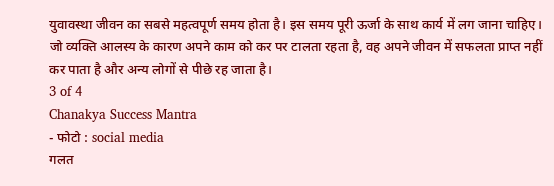युवावस्था जीवन का सबसे महत्वपूर्ण समय होता है। इस समय पूरी ऊर्जा के साथ कार्य में लग जाना चाहिए। जो व्यक्ति आलस्य के कारण अपने काम को कर पर टालता रहता है, वह अपने जीवन में सफलता प्राप्त नहीं कर पाता है और अन्य लोगों से पीछे रह जाता है।
3 of 4
Chanakya Success Mantra
- फोटो : social media
गलत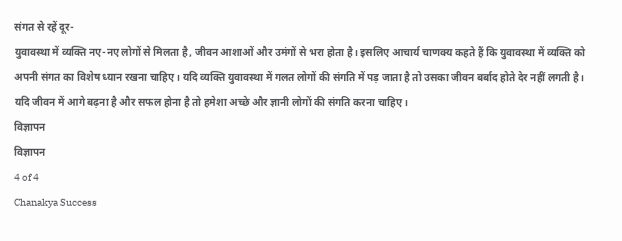संगत से रहें दूर-
युवावस्था में व्यक्ति नए-नए लोगों से मिलता है, जीवन आशाओं और उमंगों से भरा होता है। इसलिए आचार्य चाणक्य कहते हैं कि युवावस्था में व्यक्ति को अपनी संगत का विशेष ध्यान रखना चाहिए। यदि व्यक्ति युवावस्था में गलत लोगों की संगति में पड़ जाता है तो उसका जीवन बर्बाद होते देर नहीं लगती है। यदि जीवन में आगे बढ़ना है और सफल होना है तो हमेशा अच्छे और ज्ञानी लोगों की संगति करना चाहिए।
विज्ञापन
विज्ञापन
4 of 4
Chanakya Success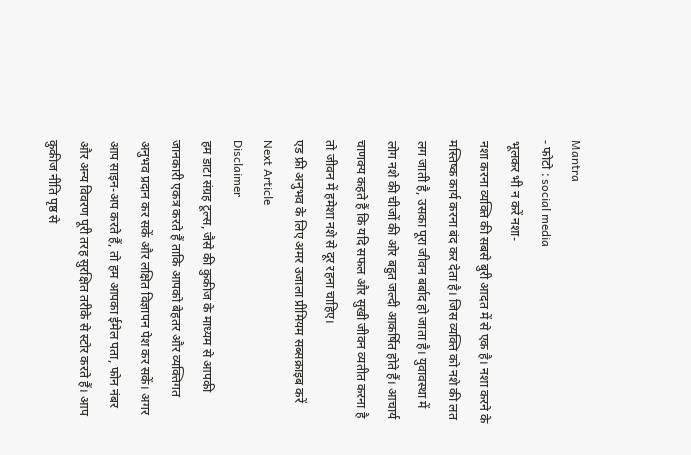Mantra
- फोटो : social media
भूलकर भी न करें नशा-
नशा करना व्यक्ति की सबसे बुरी आदत में से एक है। नशा करने के मस्तिष्क कार्य करना बंद कर देता है। जिस व्यक्ति को नशे की लत लग जाती है, उसका पूरा जीवन बर्बाद हो जाता है। युवावस्था में लोग नशे की चीजों की ओर बहुत जल्दी आकर्षित होते हैं। आचार्य चाणक्य कहते हैं कि यदि सफल और सुखी जीवन व्यतीत करना है तो जीवन में हमेशा नशे से दूर रहना चाहिए।
एड फ्री अनुभव के लिए अमर उजाला प्रीमियम सब्सक्राइब करें
Next Article
Disclaimer
हम डाटा संग्रह टूल्स, जैसे की कुकीज के माध्यम से आपकी जानकारी एकत्र करते हैं ताकि आपको बेहतर और व्यक्तिगत अनुभव प्रदान कर सकें और लक्षित विज्ञापन पेश कर सकें। अगर आप साइन-अप करते हैं, तो हम आपका ईमेल पता, फोन नंबर और अन्य विवरण पूरी तरह सुरक्षित तरीके से स्टोर करते हैं। आप कुकीज नीति पृष्ठ से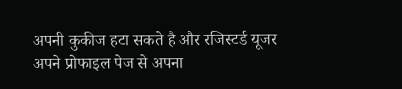अपनी कुकीज हटा सकते है और रजिस्टर्ड यूजर अपने प्रोफाइल पेज से अपना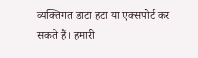व्यक्तिगत डाटा हटा या एक्सपोर्ट कर सकते हैं। हमारी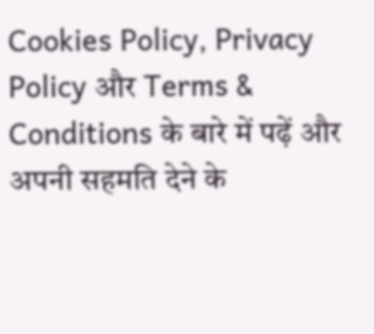Cookies Policy, Privacy Policy और Terms & Conditions के बारे में पढ़ें और अपनी सहमति देने के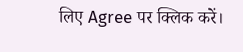लिए Agree पर क्लिक करें।